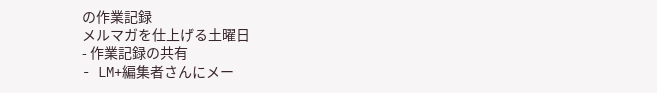の作業記録
メルマガを仕上げる土曜日
- 作業記録の共有
- LM+編集者さんにメー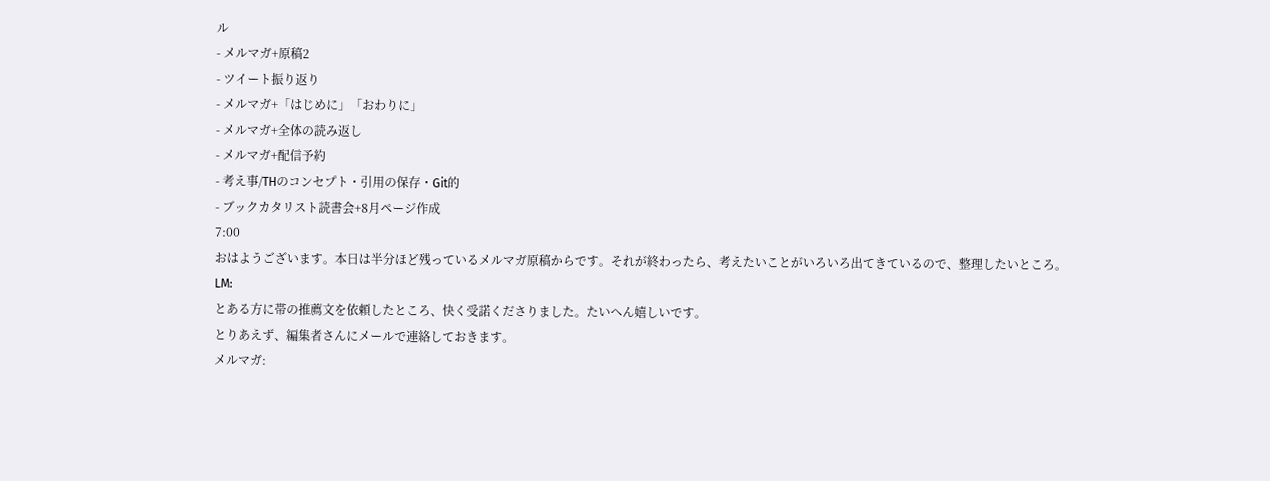ル
- メルマガ+原稿2
- ツイート振り返り
- メルマガ+「はじめに」「おわりに」
- メルマガ+全体の読み返し
- メルマガ+配信予約
- 考え事/THのコンセプト・引用の保存・Git的
- ブックカタリスト読書会+8月ページ作成
7:00
おはようございます。本日は半分ほど残っているメルマガ原稿からです。それが終わったら、考えたいことがいろいろ出てきているので、整理したいところ。
LM:
とある方に帯の推薦文を依頼したところ、快く受諾くださりました。たいへん嬉しいです。
とりあえず、編集者さんにメールで連絡しておきます。
メルマガ: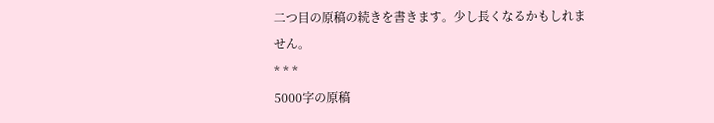二つ目の原稿の続きを書きます。少し長くなるかもしれません。
* * *
5000字の原稿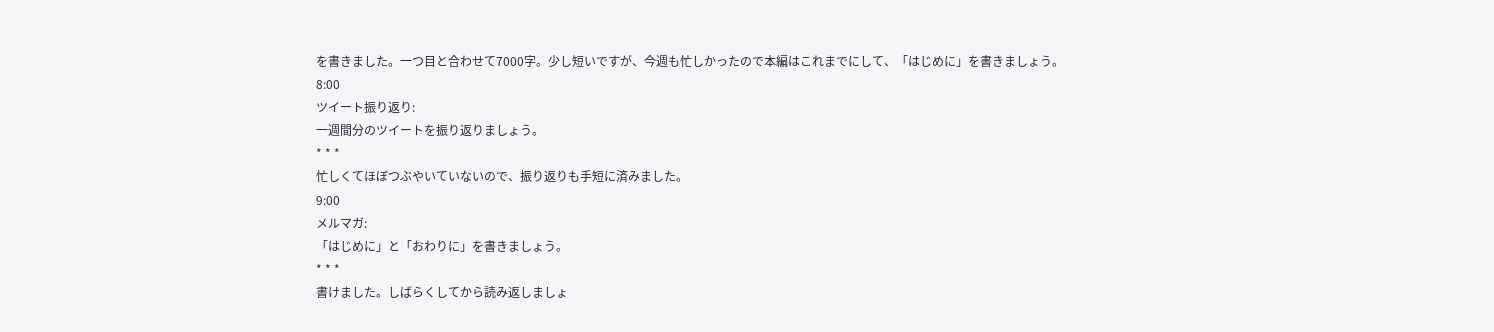を書きました。一つ目と合わせて7000字。少し短いですが、今週も忙しかったので本編はこれまでにして、「はじめに」を書きましょう。
8:00
ツイート振り返り:
一週間分のツイートを振り返りましょう。
* * *
忙しくてほぼつぶやいていないので、振り返りも手短に済みました。
9:00
メルマガ:
「はじめに」と「おわりに」を書きましょう。
* * *
書けました。しばらくしてから読み返しましょ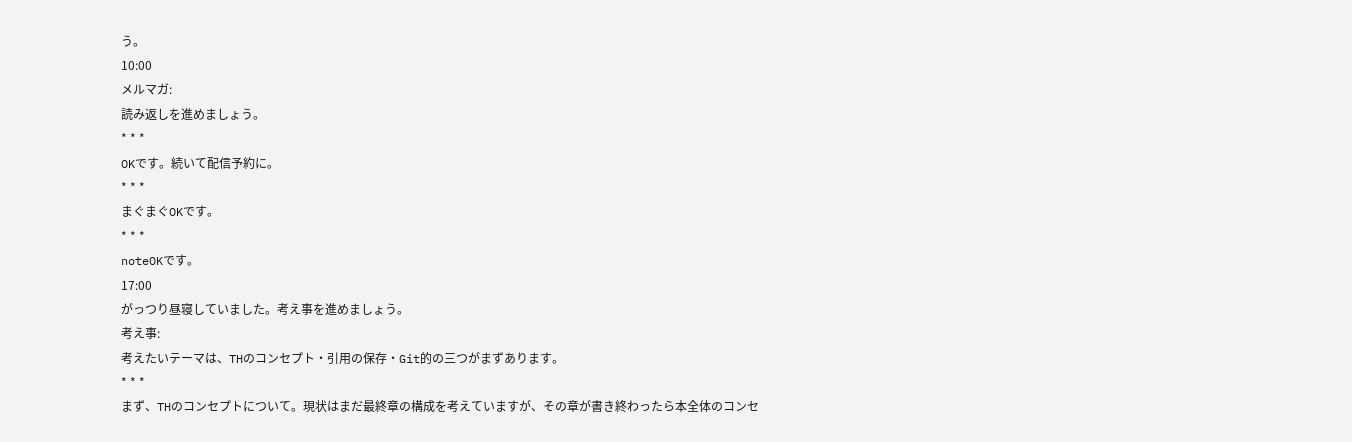う。
10:00
メルマガ:
読み返しを進めましょう。
* * *
OKです。続いて配信予約に。
* * *
まぐまぐOKです。
* * *
noteOKです。
17:00
がっつり昼寝していました。考え事を進めましょう。
考え事:
考えたいテーマは、THのコンセプト・引用の保存・Git的の三つがまずあります。
* * *
まず、THのコンセプトについて。現状はまだ最終章の構成を考えていますが、その章が書き終わったら本全体のコンセ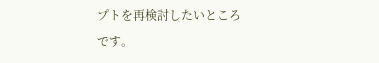プトを再検討したいところです。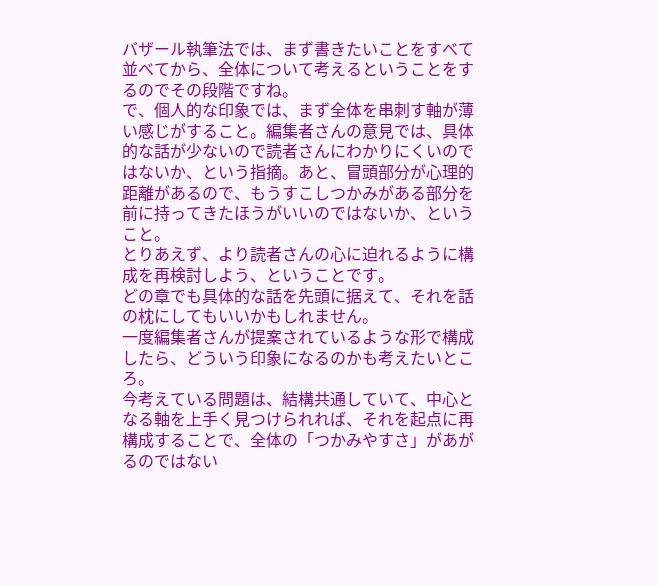バザール執筆法では、まず書きたいことをすべて並べてから、全体について考えるということをするのでその段階ですね。
で、個人的な印象では、まず全体を串刺す軸が薄い感じがすること。編集者さんの意見では、具体的な話が少ないので読者さんにわかりにくいのではないか、という指摘。あと、冒頭部分が心理的距離があるので、もうすこしつかみがある部分を前に持ってきたほうがいいのではないか、ということ。
とりあえず、より読者さんの心に迫れるように構成を再検討しよう、ということです。
どの章でも具体的な話を先頭に据えて、それを話の枕にしてもいいかもしれません。
一度編集者さんが提案されているような形で構成したら、どういう印象になるのかも考えたいところ。
今考えている問題は、結構共通していて、中心となる軸を上手く見つけられれば、それを起点に再構成することで、全体の「つかみやすさ」があがるのではない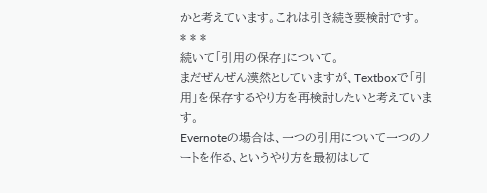かと考えています。これは引き続き要検討です。
* * *
続いて「引用の保存」について。
まだぜんぜん漠然としていますが、Textboxで「引用」を保存するやり方を再検討したいと考えています。
Evernoteの場合は、一つの引用について一つのノートを作る、というやり方を最初はして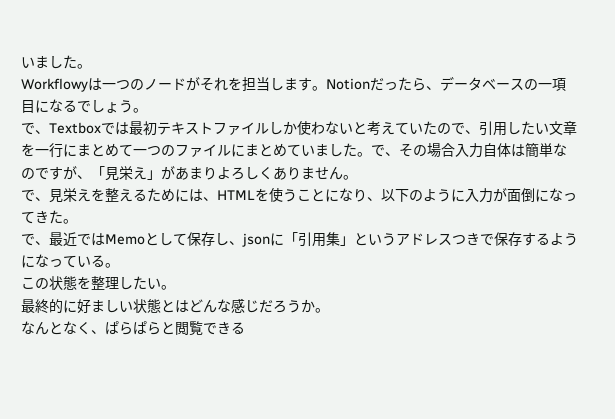いました。
Workflowyは一つのノードがそれを担当します。Notionだったら、データベースの一項目になるでしょう。
で、Textboxでは最初テキストファイルしか使わないと考えていたので、引用したい文章を一行にまとめて一つのファイルにまとめていました。で、その場合入力自体は簡単なのですが、「見栄え」があまりよろしくありません。
で、見栄えを整えるためには、HTMLを使うことになり、以下のように入力が面倒になってきた。
で、最近ではMemoとして保存し、jsonに「引用集」というアドレスつきで保存するようになっている。
この状態を整理したい。
最終的に好ましい状態とはどんな感じだろうか。
なんとなく、ぱらぱらと閲覧できる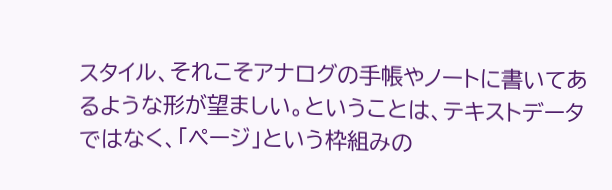スタイル、それこそアナログの手帳やノートに書いてあるような形が望ましい。ということは、テキストデータではなく、「ページ」という枠組みの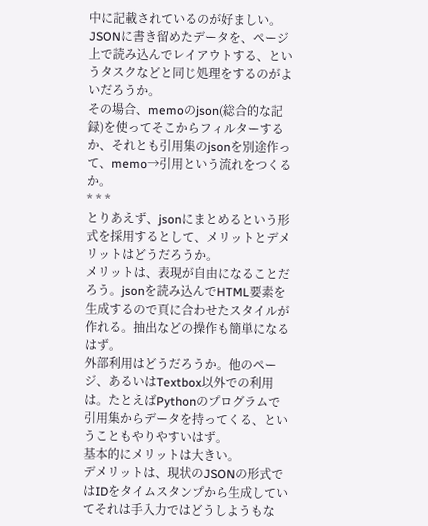中に記載されているのが好ましい。
JSONに書き留めたデータを、ページ上で読み込んでレイアウトする、というタスクなどと同じ処理をするのがよいだろうか。
その場合、memoのjson(総合的な記録)を使ってそこからフィルターするか、それとも引用集のjsonを別途作って、memo→引用という流れをつくるか。
* * *
とりあえず、jsonにまとめるという形式を採用するとして、メリットとデメリットはどうだろうか。
メリットは、表現が自由になることだろう。jsonを読み込んでHTML要素を生成するので頁に合わせたスタイルが作れる。抽出などの操作も簡単になるはず。
外部利用はどうだろうか。他のページ、あるいはTextbox以外での利用は。たとえばPythonのプログラムで引用集からデータを持ってくる、ということもやりやすいはず。
基本的にメリットは大きい。
デメリットは、現状のJSONの形式ではIDをタイムスタンプから生成していてそれは手入力ではどうしようもな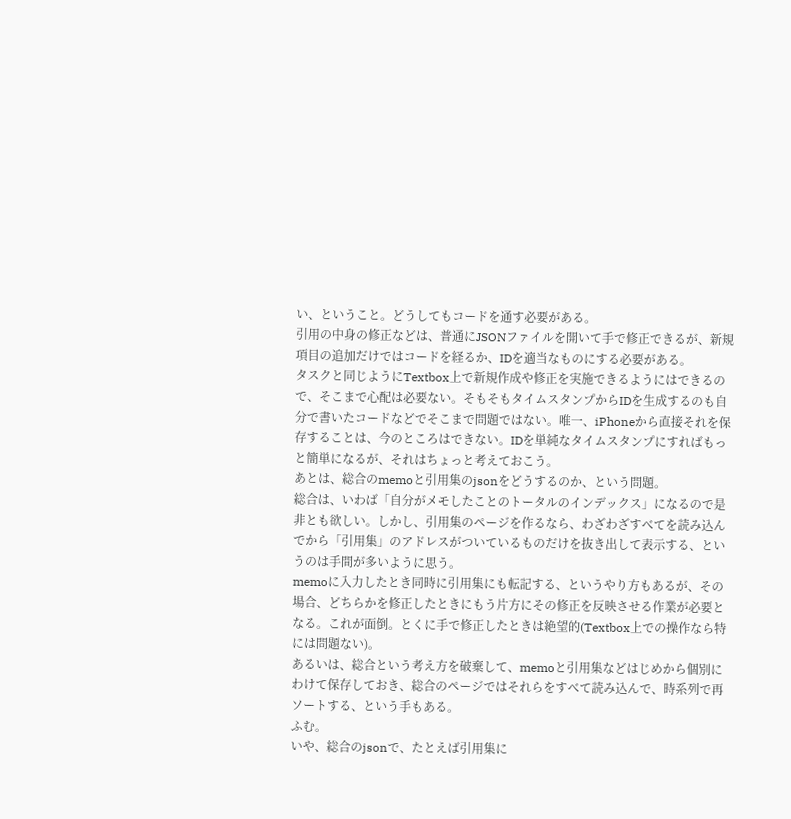い、ということ。どうしてもコードを通す必要がある。
引用の中身の修正などは、普通にJSONファイルを開いて手で修正できるが、新規項目の追加だけではコードを経るか、IDを適当なものにする必要がある。
タスクと同じようにTextbox上で新規作成や修正を実施できるようにはできるので、そこまで心配は必要ない。そもそもタイムスタンプからIDを生成するのも自分で書いたコードなどでそこまで問題ではない。唯一、iPhoneから直接それを保存することは、今のところはできない。IDを単純なタイムスタンプにすればもっと簡単になるが、それはちょっと考えておこう。
あとは、総合のmemoと引用集のjsonをどうするのか、という問題。
総合は、いわば「自分がメモしたことのトータルのインデックス」になるので是非とも欲しい。しかし、引用集のページを作るなら、わざわざすべてを読み込んでから「引用集」のアドレスがついているものだけを抜き出して表示する、というのは手間が多いように思う。
memoに入力したとき同時に引用集にも転記する、というやり方もあるが、その場合、どちらかを修正したときにもう片方にその修正を反映させる作業が必要となる。これが面倒。とくに手で修正したときは絶望的(Textbox上での操作なら特には問題ない)。
あるいは、総合という考え方を破棄して、memoと引用集などはじめから個別にわけて保存しておき、総合のページではそれらをすべて読み込んで、時系列で再ソートする、という手もある。
ふむ。
いや、総合のjsonで、たとえば引用集に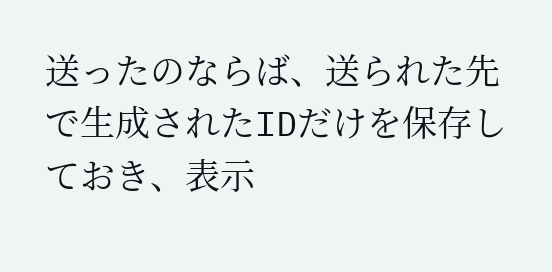送ったのならば、送られた先で生成されたIDだけを保存しておき、表示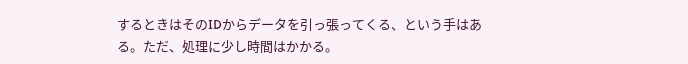するときはそのIDからデータを引っ張ってくる、という手はある。ただ、処理に少し時間はかかる。